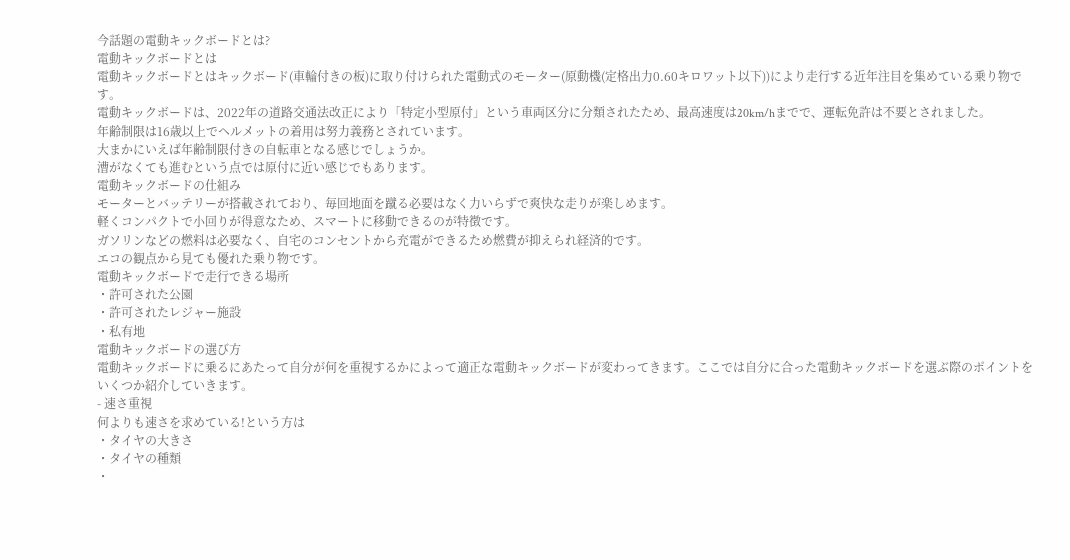今話題の電動キックボードとは?
電動キックボードとは
電動キックボードとはキックボード(車輪付きの板)に取り付けられた電動式のモーター(原動機(定格出力0.60キロワット以下))により走行する近年注目を集めている乗り物です。
電動キックボードは、2022年の道路交通法改正により「特定小型原付」という車両区分に分類されたため、最高速度は20km/hまでで、運転免許は不要とされました。
年齢制限は16歳以上でヘルメットの着用は努力義務とされています。
大まかにいえば年齢制限付きの自転車となる感じでしょうか。
漕がなくても進むという点では原付に近い感じでもあります。
電動キックボードの仕組み
モーターとバッテリーが搭載されており、毎回地面を蹴る必要はなく力いらずで爽快な走りが楽しめます。
軽くコンパクトで小回りが得意なため、スマートに移動できるのが特徴です。
ガソリンなどの燃料は必要なく、自宅のコンセントから充電ができるため燃費が抑えられ経済的です。
エコの観点から見ても優れた乗り物です。
電動キックボードで走行できる場所
・許可された公園
・許可されたレジャー施設
・私有地
電動キックボードの選び方
電動キックボードに乗るにあたって自分が何を重視するかによって適正な電動キックボードが変わってきます。ここでは自分に合った電動キックボードを選ぶ際のポイントをいくつか紹介していきます。
- 速さ重視
何よりも速さを求めている!という方は
・タイヤの大きさ
・タイヤの種類
・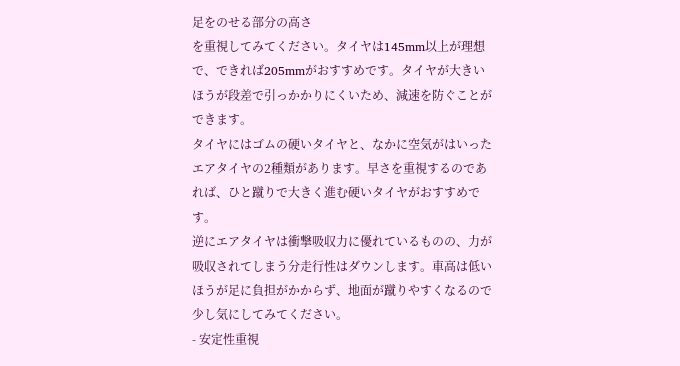足をのせる部分の高さ
を重視してみてください。タイヤは145mm以上が理想で、できれば205mmがおすすめです。タイヤが大きいほうが段差で引っかかりにくいため、減速を防ぐことができます。
タイヤにはゴムの硬いタイヤと、なかに空気がはいったエアタイヤの2種類があります。早さを重視するのであれば、ひと蹴りで大きく進む硬いタイヤがおすすめです。
逆にエアタイヤは衝撃吸収力に優れているものの、力が吸収されてしまう分走行性はダウンします。車高は低いほうが足に負担がかからず、地面が蹴りやすくなるので少し気にしてみてください。
- 安定性重視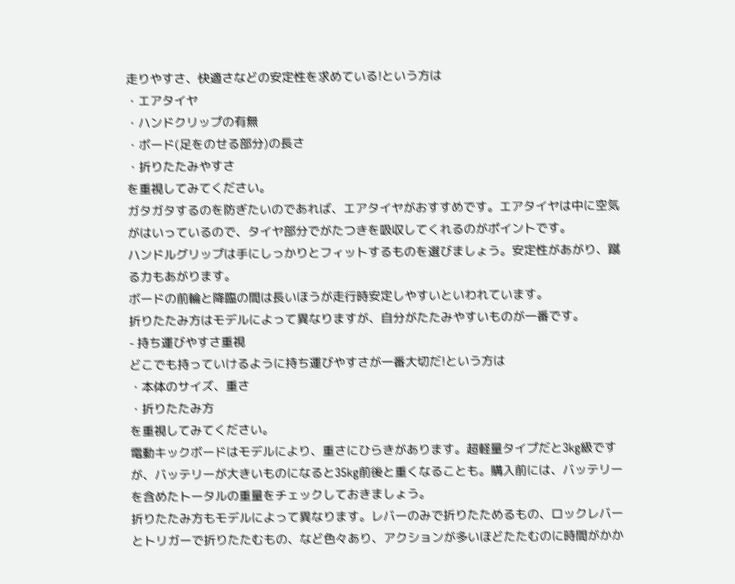走りやすさ、快適さなどの安定性を求めている!という方は
・エアタイヤ
・ハンドクリップの有無
・ボード(足をのせる部分)の長さ
・折りたたみやすさ
を重視してみてください。
ガタガタするのを防ぎたいのであれば、エアタイヤがおすすめです。エアタイヤは中に空気がはいっているので、タイヤ部分でがたつきを吸収してくれるのがポイントです。
ハンドルグリップは手にしっかりとフィットするものを選びましょう。安定性があがり、蹴る力もあがります。
ボードの前輪と降臨の間は長いほうが走行時安定しやすいといわれています。
折りたたみ方はモデルによって異なりますが、自分がたたみやすいものが一番です。
- 持ち運びやすさ重視
どこでも持っていけるように持ち運びやすさが一番大切だ!という方は
・本体のサイズ、重さ
・折りたたみ方
を重視してみてください。
電動キックボードはモデルにより、重さにひらきがあります。超軽量タイプだと3kg級ですが、バッテリーが大きいものになると35kg前後と重くなることも。購入前には、バッテリーを含めたトータルの重量をチェックしておきましょう。
折りたたみ方もモデルによって異なります。レバーのみで折りたためるもの、ロックレバーとトリガーで折りたたむもの、など色々あり、アクションが多いほどたたむのに時間がかか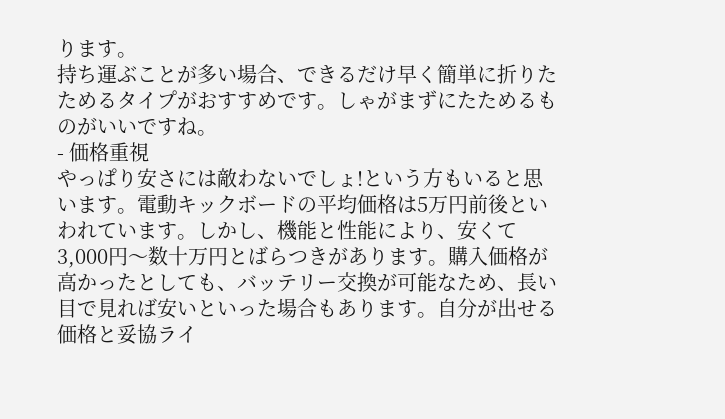ります。
持ち運ぶことが多い場合、できるだけ早く簡単に折りたためるタイプがおすすめです。しゃがまずにたためるものがいいですね。
- 価格重視
やっぱり安さには敵わないでしょ!という方もいると思います。電動キックボードの平均価格は5万円前後といわれています。しかし、機能と性能により、安くて3,000円〜数十万円とばらつきがあります。購入価格が高かったとしても、バッテリー交換が可能なため、長い目で見れば安いといった場合もあります。自分が出せる価格と妥協ライ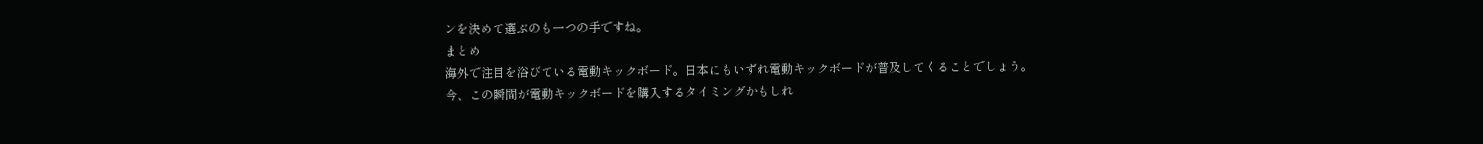ンを決めて選ぶのも一つの手ですね。
まとめ
海外で注目を浴びている電動キックボード。日本にもいずれ電動キックボードが普及してくることでしょう。今、この瞬間が電動キックボードを購入するタイミングかもしれ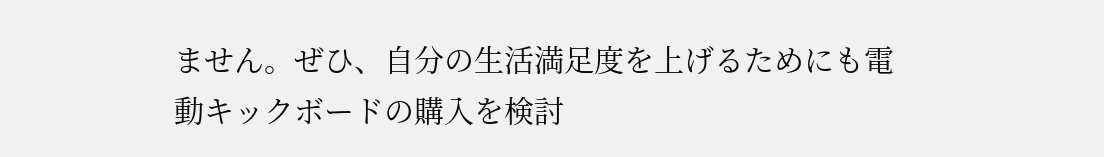ません。ぜひ、自分の生活満足度を上げるためにも電動キックボードの購入を検討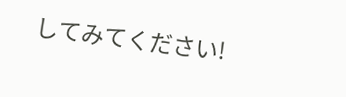してみてください!